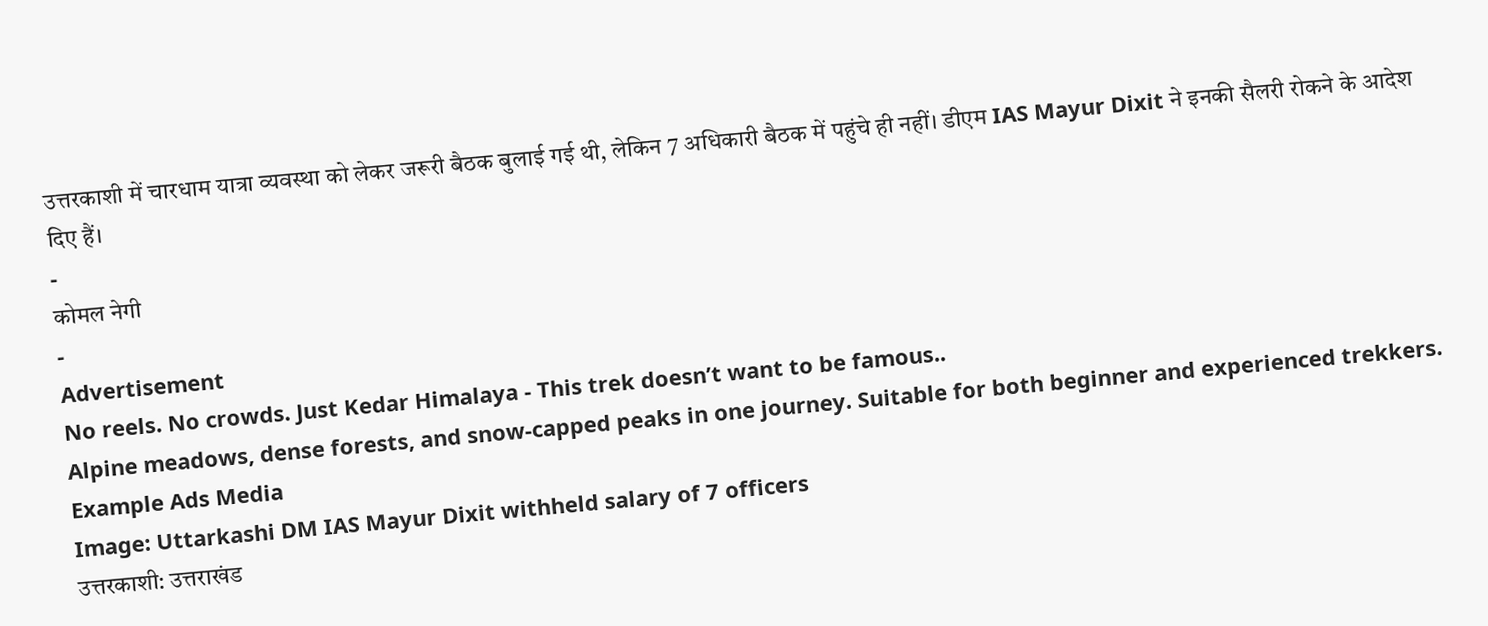उत्तरकाशी में चारधाम यात्रा व्यवस्था को लेकर जरूरी बैठक बुलाई गई थी, लेकिन 7 अधिकारी बैठक में पहुंचे ही नहीं। डीएम IAS Mayur Dixit ने इनकी सैलरी रोकने के आदेश दिए हैं।
-
कोमल नेगी
-
Advertisement
No reels. No crowds. Just Kedar Himalaya - This trek doesn’t want to be famous..
Alpine meadows, dense forests, and snow-capped peaks in one journey. Suitable for both beginner and experienced trekkers.
Example Ads Media
Image: Uttarkashi DM IAS Mayur Dixit withheld salary of 7 officers
उत्तरकाशी: उत्तराखंड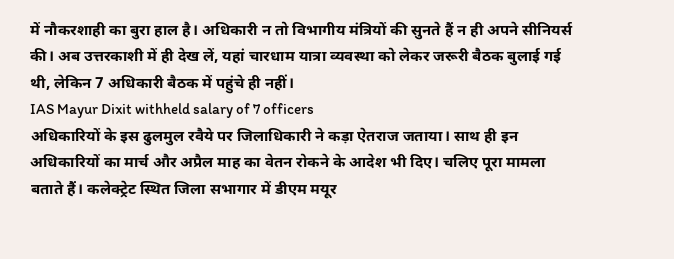में नौकरशाही का बुरा हाल है। अधिकारी न तो विभागीय मंत्रियों की सुनते हैं न ही अपने सीनियर्स की। अब उत्तरकाशी में ही देख लें, यहां चारधाम यात्रा व्यवस्था को लेकर जरूरी बैठक बुलाई गई थी, लेकिन 7 अधिकारी बैठक में पहुंचे ही नहीं।
IAS Mayur Dixit withheld salary of 7 officers
अधिकारियों के इस ढुलमुल रवैये पर जिलाधिकारी ने कड़ा ऐतराज जताया। साथ ही इन अधिकारियों का मार्च और अप्रैल माह का वेतन रोकने के आदेश भी दिए। चलिए पूरा मामला बताते हैं। कलेक्ट्रेट स्थित जिला सभागार में डीएम मयूर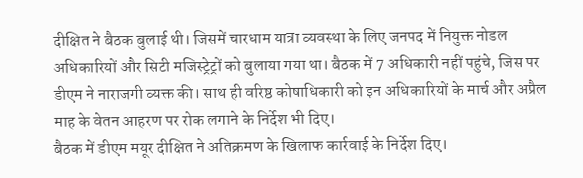दीक्षित ने बैठक बुलाई थी। जिसमें चारधाम यात्रा व्यवस्था के लिए जनपद में नियुक्त नोडल अधिकारियों और सिटी मजिस्ट्रेट्रों को बुलाया गया था। बैठक में 7 अधिकारी नहीं पहुंचे, जिस पर डीएम ने नाराजगी व्यक्त की। साथ ही वरिष्ठ कोषाधिकारी को इन अधिकारियों के मार्च और अप्रैल माह के वेतन आहरण पर रोक लगाने के निर्देश भी दिए।
बैठक में डीएम मयूर दीक्षित ने अतिक्रमण के खिलाफ कार्रवाई के निर्देश दिए।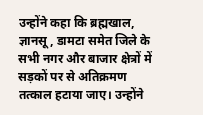उन्होंने कहा कि ब्रह्मखाल, ज्ञानसू, डामटा समेत जिले के सभी नगर और बाजार क्षेत्रों में सड़कों पर से अतिक्रमण तत्काल हटाया जाए। उन्होंने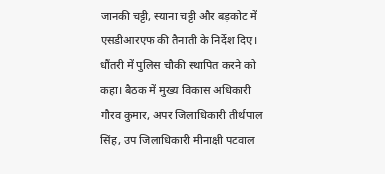जानकी चट्टी, स्याना चट्टी और बड़कोट में एसडीआरएफ की तैनाती के निर्देश दिए। धौंतरी में पुलिस चौकी स्थापित करने को कहा। बैठक में मुख्य विकास अधिकारी गौरव कुमार, अपर जिलाधिकारी तीर्थपाल सिंह, उप जिलाधिकारी मीनाक्षी पटवाल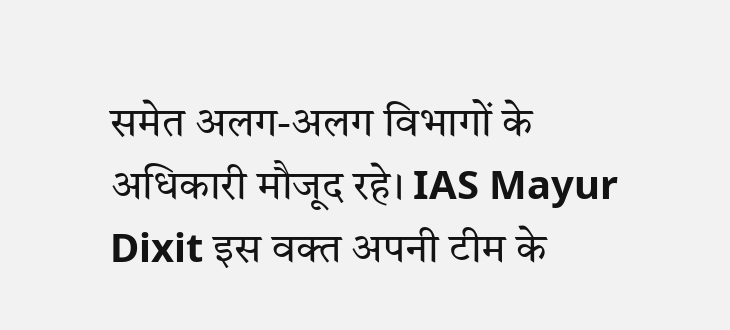समेत अलग-अलग विभागों के अधिकारी मौजूद रहे। IAS Mayur Dixit इस वक्त अपनी टीम के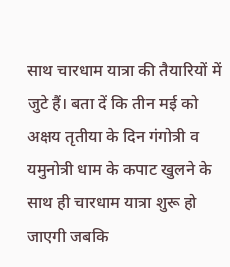साथ चारधाम यात्रा की तैयारियों में जुटे हैं। बता दें कि तीन मई को अक्षय तृतीया के दिन गंगोत्री व यमुनोत्री धाम के कपाट खुलने के साथ ही चारधाम यात्रा शुरू हो जाएगी जबकि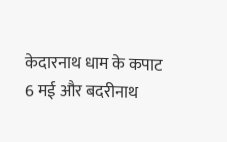केदारनाथ धाम के कपाट 6 मई और बदरीनाथ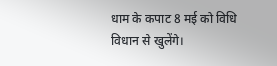धाम के कपाट 8 मई को विधि विधान से खुलेंगे।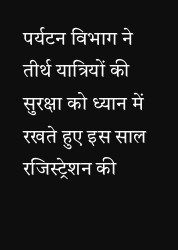पर्यटन विभाग ने तीर्थ यात्रियों की सुरक्षा को ध्यान में रखते हुए इस साल रजिस्ट्रेशन की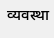व्यवस्था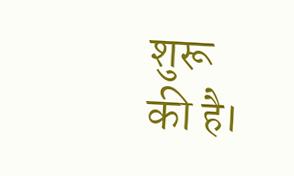शुरू की है।